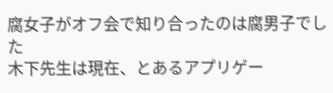腐女子がオフ会で知り合ったのは腐男子でした
木下先生は現在、とあるアプリゲー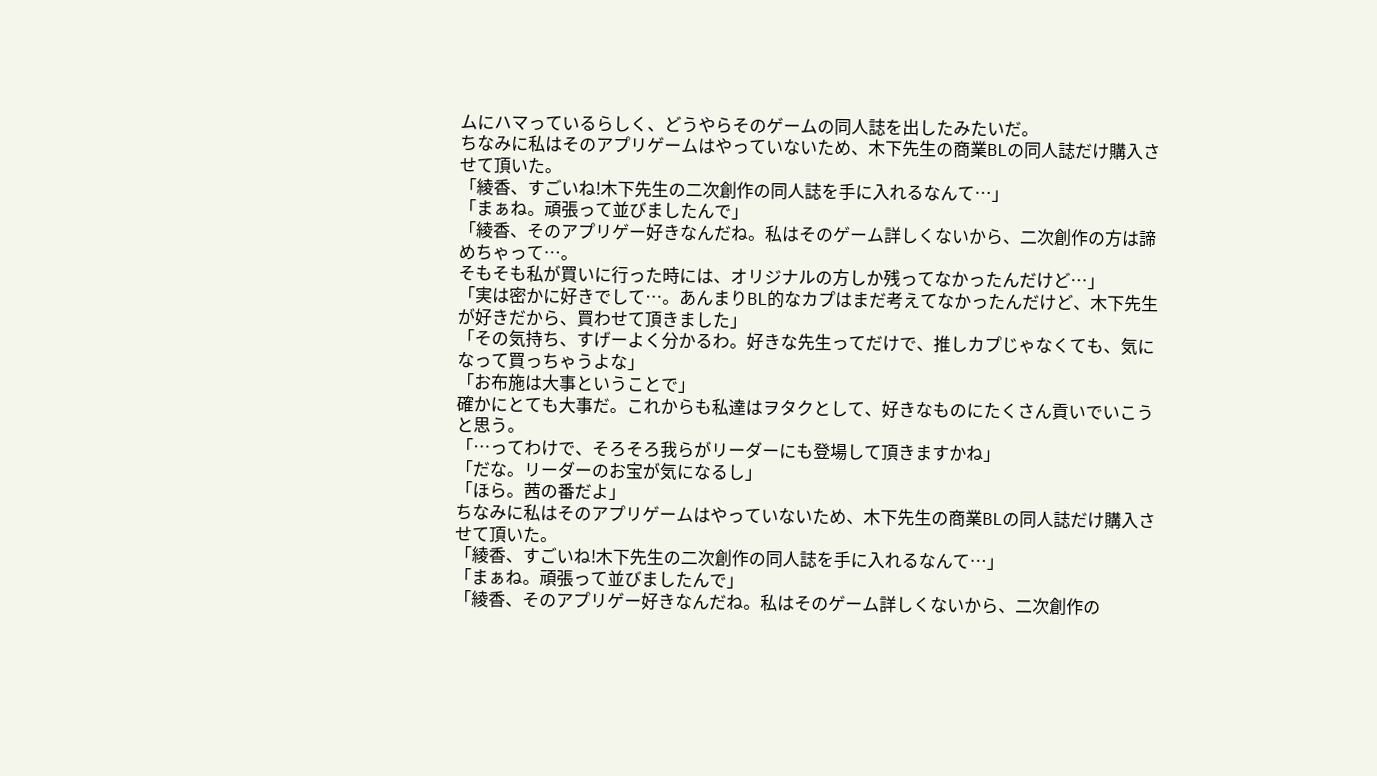ムにハマっているらしく、どうやらそのゲームの同人誌を出したみたいだ。
ちなみに私はそのアプリゲームはやっていないため、木下先生の商業BLの同人誌だけ購入させて頂いた。
「綾香、すごいね!木下先生の二次創作の同人誌を手に入れるなんて…」
「まぁね。頑張って並びましたんで」
「綾香、そのアプリゲー好きなんだね。私はそのゲーム詳しくないから、二次創作の方は諦めちゃって…。
そもそも私が買いに行った時には、オリジナルの方しか残ってなかったんだけど…」
「実は密かに好きでして…。あんまりBL的なカプはまだ考えてなかったんだけど、木下先生が好きだから、買わせて頂きました」
「その気持ち、すげーよく分かるわ。好きな先生ってだけで、推しカプじゃなくても、気になって買っちゃうよな」
「お布施は大事ということで」
確かにとても大事だ。これからも私達はヲタクとして、好きなものにたくさん貢いでいこうと思う。
「…ってわけで、そろそろ我らがリーダーにも登場して頂きますかね」
「だな。リーダーのお宝が気になるし」
「ほら。茜の番だよ」
ちなみに私はそのアプリゲームはやっていないため、木下先生の商業BLの同人誌だけ購入させて頂いた。
「綾香、すごいね!木下先生の二次創作の同人誌を手に入れるなんて…」
「まぁね。頑張って並びましたんで」
「綾香、そのアプリゲー好きなんだね。私はそのゲーム詳しくないから、二次創作の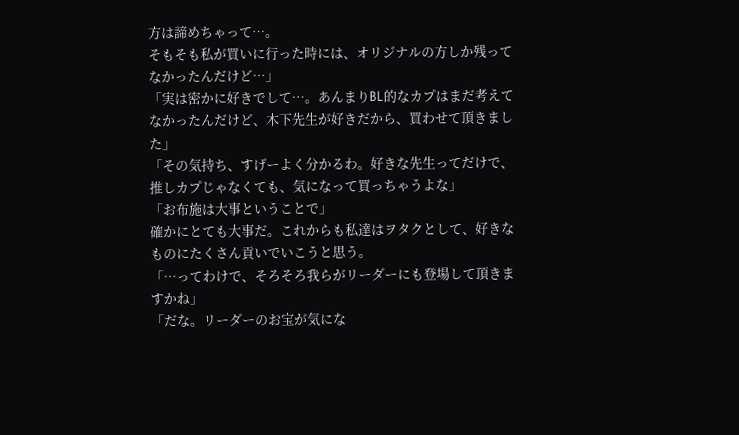方は諦めちゃって…。
そもそも私が買いに行った時には、オリジナルの方しか残ってなかったんだけど…」
「実は密かに好きでして…。あんまりBL的なカプはまだ考えてなかったんだけど、木下先生が好きだから、買わせて頂きました」
「その気持ち、すげーよく分かるわ。好きな先生ってだけで、推しカプじゃなくても、気になって買っちゃうよな」
「お布施は大事ということで」
確かにとても大事だ。これからも私達はヲタクとして、好きなものにたくさん貢いでいこうと思う。
「…ってわけで、そろそろ我らがリーダーにも登場して頂きますかね」
「だな。リーダーのお宝が気にな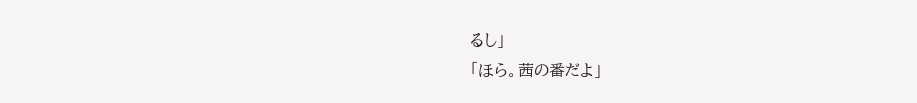るし」
「ほら。茜の番だよ」